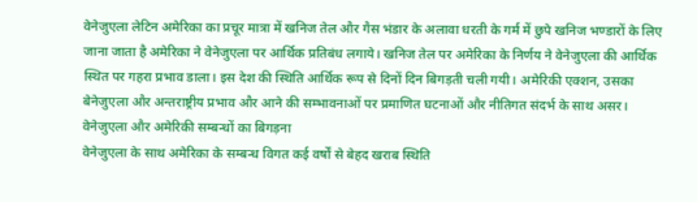वेनेजुएला लेटिन अमेरिका का प्रचूर मात्रा में खनिज तेल और गैस भंडार के अलावा धरती के गर्म में छुपे खनिज भण्डारों के लिए जाना जाता है अमेरिका ने वेनेजुएला पर आर्थिक प्रतिबंध लगाये। खनिज तेल पर अमेरिका के निर्णय ने वेनेजुएला की आर्थिक स्थित पर गहरा प्रभाव डाला। इस देश की स्थिति आर्थिक रूप से दिनों दिन बिगड़ती चली गयी। अमेरिकी एक्शन, उसका बेनेजुएला और अन्तराष्ट्रीय प्रभाव और आने की सम्भावनाओं पर प्रमाणित घटनाओं और नीतिगत संदर्भ के साथ असर।
वेनेजुएला और अमेरिकी सम्बन्धों का बिगड़ना
वेनेजुएला के साथ अमेरिका के सम्बन्ध विगत कई वर्षों से बेहद खराब स्थिति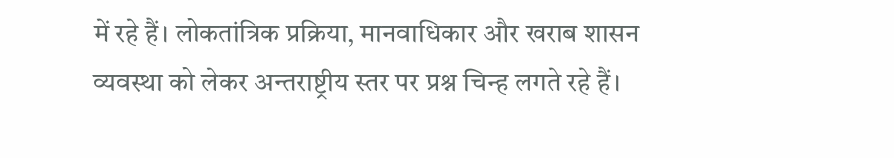में रहे हैं। लोकतांत्रिक प्रक्रिया, मानवाधिकार और खराब शासन व्यवस्था को लेकर अन्तराष्ट्रीय स्तर पर प्रश्न चिन्ह लगते रहे हैं।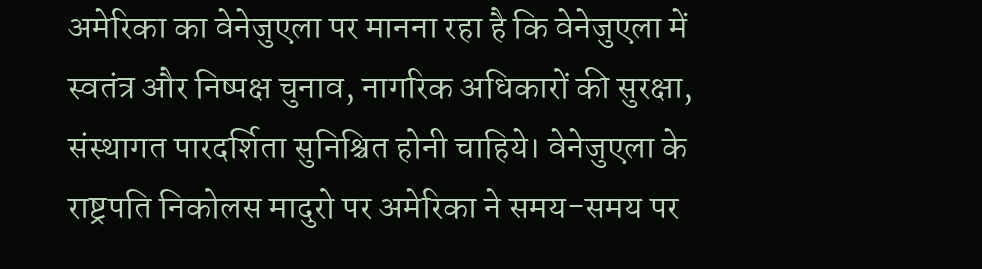अमेरिका का वेनेजुएला पर मानना रहा है कि वेनेजुएला में स्वतंत्र और निष्पक्ष चुनाव, नागरिक अधिकारों की सुरक्षा, संस्थागत पारदर्शिता सुनिश्चित होनी चाहिये। वेनेजुएला के राष्ट्रपति निकोलस मादुरो पर अमेरिका ने समय-समय पर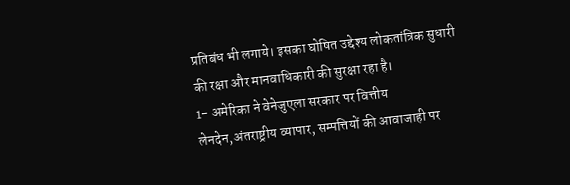प्रतिबंध भी लगाये। इसका घोषित उद्देश्य लोकतांत्रिक सुधारी की रक्षा और मानवाधिकारी की सुरक्षा रहा है।
1- अमेरिका ने वेनेजुएला सरकार पर वित्तीय लेनदेन,अंतराष्ट्रीय व्यापार, सम्पत्तियों की आवाजाही पर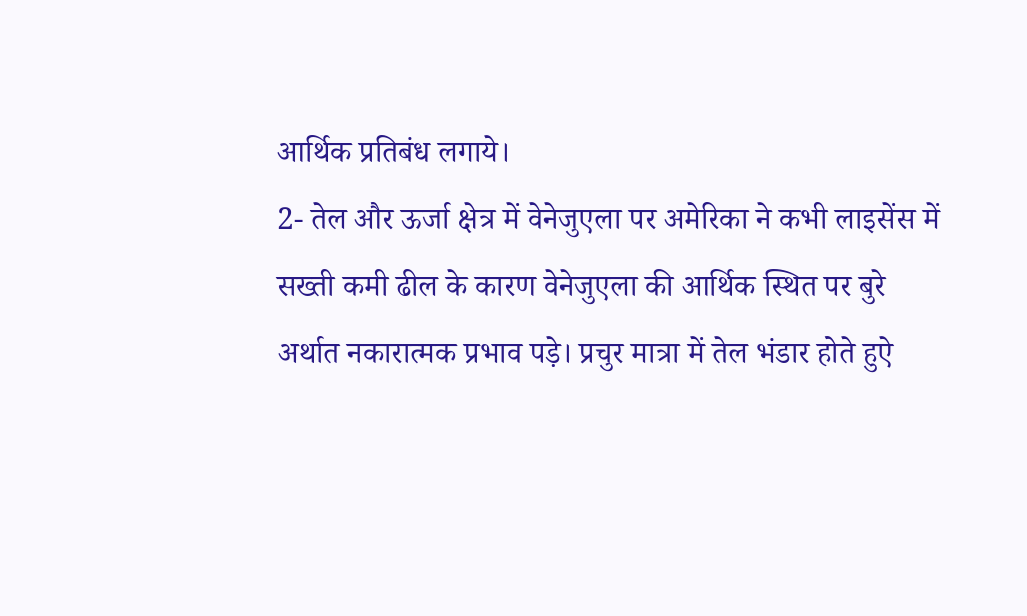आर्थिक प्रतिबंध लगाये।
2- तेल और ऊर्जा क्षेत्र में वेनेजुएला पर अमेरिका ने कभी लाइसेंस में सख्ती कमी ढील के कारण वेनेजुएला की आर्थिक स्थित पर बुरे अर्थात नकारात्मक प्रभाव पड़े। प्रचुर मात्रा में तेल भंडार होते हुऐ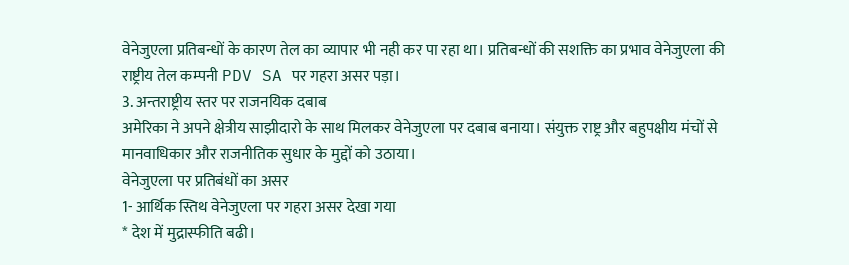वेनेजुएला प्रतिबन्धों के कारण तेल का व्यापार भी नही कर पा रहा था। प्रतिबन्धों की सशक्ति का प्रभाव वेनेजुएला की राष्ट्रीय तेल कम्पनी PDV SA पर गहरा असर पड़ा।
3. अन्तराष्ट्रीय स्तर पर राजनयिक दबाब
अमेरिका ने अपने क्षेत्रीय साझीदारो के साथ मिलकर वेनेजुएला पर दबाब बनाया। संयुक्त राष्ट्र और बहुपक्षीय मंचों से मानवाधिकार और राजनीतिक सुधार के मुद्दों को उठाया।
वेनेजुएला पर प्रतिबंधों का असर
1- आर्थिक स्तिथ वेनेजुएला पर गहरा असर देखा गया
* देश में मुद्रास्फीति बढी।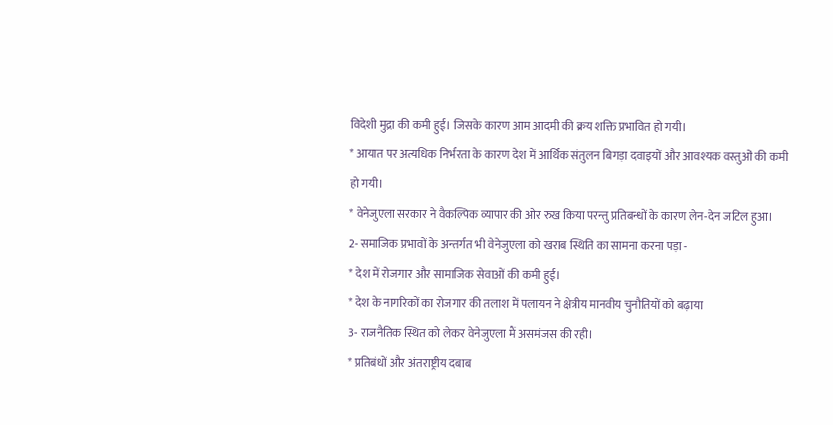विदेशी मुद्रा की कमी हुई। जिसके कारण आम आदमी की क्रय शक्ति प्रभावित हो गयी।
* आयात पर अत्यधिक निर्भरता के कारण देश में आर्थिक संतुलन बिगड़ा दवाइयों और आवश्यक वस्तुओं की कमी हो गयी।
* वेनेजुएला सरकार ने वैकल्पिक व्यापार की ओर रुख किया परन्तु प्रतिबन्धों के कारण लेन-देन जटिल हुआ।
2- समाजिक प्रभावों के अन्तर्गत भी वेनेजुएला को खराब स्थिति का सामना करना पड़ा -
* देश में रोजगार और सामाजिक सेवाओं की कमी हुई।
* देश के नागरिकों का रोजगार की तलाश में पलायन ने क्षेत्रीय मानवीय चुनौतियों को बढ़ाया
3- राजनैतिक स्थित को लेकर वेनेजुएला मैं असमंजस की रही।
* प्रतिबंधों और अंतराष्ट्रीय दबाब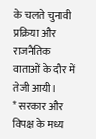के चलते चुनावी प्रक्रिया और राजनैतिक वाताओं के दौर में तेजी आयी।
* सरकार और विपक्ष के मध्य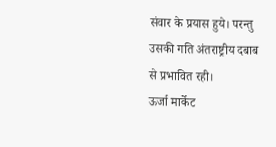संवार के प्रयास हुये। परन्तु उसकी गति अंतराष्ट्रीय दबाब से प्रभावित रही।
ऊर्जा मार्केट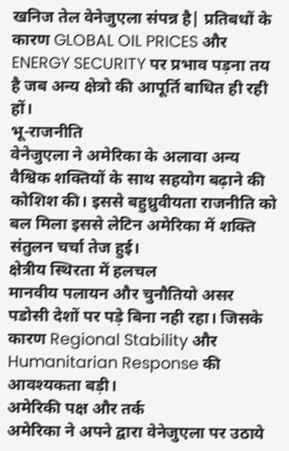खनिज तेल वेनेजुएला संपन्न है| प्रतिबधों के कारण GLOBAL OIL PRICES और ENERGY SECURITY पर प्रभाव पड़ना तय है जब अन्य क्षेत्रो की आपूर्ति बाधित ही रही हों।
भू-राजनीति
वेनेजुएला ने अमेरिका के अलावा अन्य वैश्विक शक्तियों के साथ सहयोग बढ़ाने की कोशिश की। इससे बहुध्रुवीयता राजनीति को बल मिला इससे लेटिन अमेरिका में शक्ति संतुलन चर्चा तेज हुई।
क्षेत्रीय स्थिरता में हलचल
मानवीय पलायन और चुनौतियो असर पडोसी देशों पर पड़े बिना नही रहा। जिसके कारण Regional Stability और Humanitarian Response की आवश्यकता बड़ी।
अमेरिकी पक्ष और तर्क
अमेरिका ने अपने द्वारा वेनेजुएला पर उठाये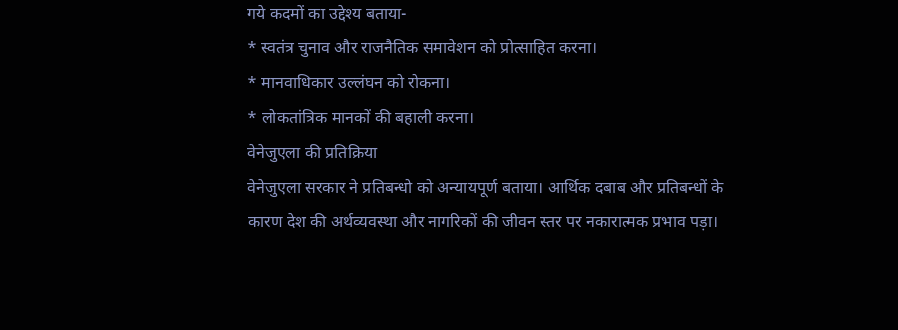गये कदमों का उद्देश्य बताया-
* स्वतंत्र चुनाव और राजनैतिक समावेशन को प्रोत्साहित करना।
* मानवाधिकार उल्लंघन को रोकना।
* लोकतांत्रिक मानकों की बहाली करना।
वेनेजुएला की प्रतिक्रिया
वेनेजुएला सरकार ने प्रतिबन्धो को अन्यायपूर्ण बताया। आर्थिक दबाब और प्रतिबन्धों के कारण देश की अर्थव्यवस्था और नागरिकों की जीवन स्तर पर नकारात्मक प्रभाव पड़ा।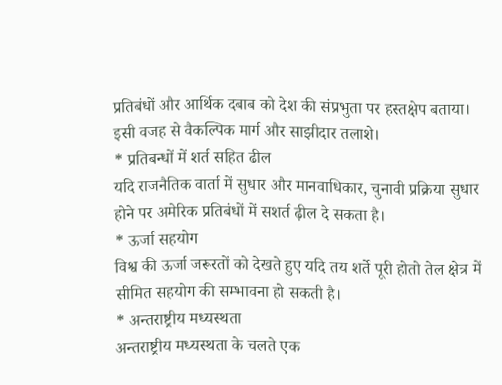प्रतिबंधों और आर्थिक दबाब को देश की संप्रभुता पर हस्तक्षेप बताया। इसी वजह से वैकल्पिक मार्ग और साझीदार तलाशे।
* प्रतिबन्धों में शर्त सहित ढील
यदि राजनैतिक वार्ता में सुधार और मानवाधिकार, चुनावी प्रक्रिया सुधार होने पर अमेरिक प्रतिबंधों में सशर्त ढ़ील दे सकता है।
* ऊर्जा सहयोग
विश्व की ऊर्जा जरूरतों को देखते हुए यदि तय शर्ते पूरी होतो तेल क्षेत्र में सीमित सहयोग की सम्भावना हो सकती है।
* अन्तराष्ट्रीय मध्यस्थता
अन्तराष्ट्रीय मध्यस्थता के चलते एक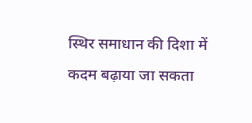स्थिर समाधान की दिशा में कदम बढ़ाया जा सकता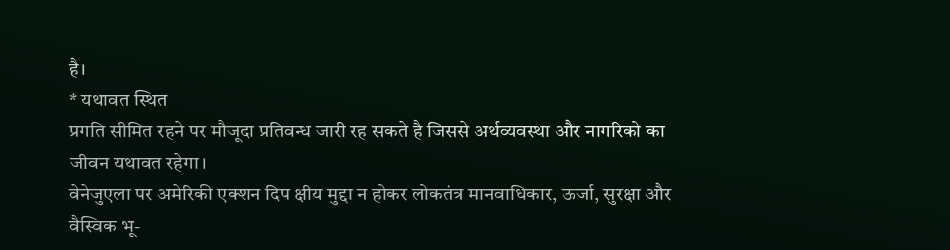है।
* यथावत स्थित
प्रगति सीमित रहने पर मौजूदा प्रतिवन्ध जारी रह सकते है जिससे अर्थव्यवस्था और नागरिको का जीवन यथावत रहेगा।
वेनेजुएला पर अमेरिकी एक्शन दिप क्षीय मुद्दा न होकर लोकतंत्र मानवाधिकार, ऊर्जा, सुरक्षा और वैस्विक भू-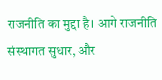राजनीति का मुद्दा है। आगे राजनीति संस्थागत सुधार, और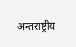अन्तराष्ट्रीय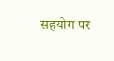सहयोग पर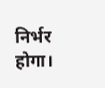निर्भर होगा।